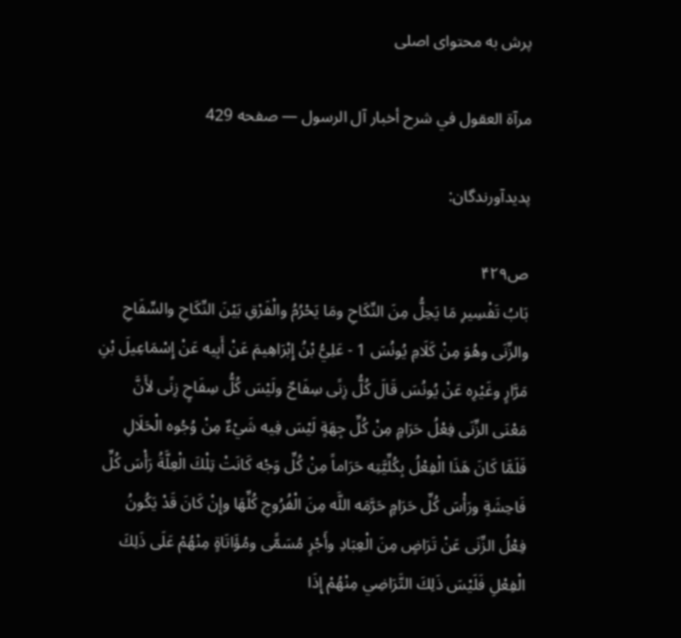پرش به محتوای اصلی

مرآة العقول في شرح أخبار آل الرسول — صفحه 429

پدیدآورندگان:

ص۴۲۹
بَابُ تَفْسِيرِ مَا يَحِلُّ مِنَ النِّكَاحِ ومَا يَحْرُمُ والْفَرْقِ بَيْنَ النِّكَاحِ والسِّفَاحِ والزِّنَى وهُوَ مِنْ كَلَامِ يُونُسَ 1 - عَلِيُّ بْنُ إِبْرَاهِيمَ عَنْ أَبِيه عَنْ إِسْمَاعِيلَ بْنِ مَرَّارٍ وغَيْرِه عَنْ يُونُسَ قَالَ كُلُّ زِنًى سِفَاحٌ ولَيْسَ كُلُّ سِفَاحٍ زِنًى لأَنَّ مَعْنَى الزِّنَى فِعْلُ حَرَامٍ مِنْ كُلِّ جِهَةٍ لَيْسَ فِيه شَيْءٌ مِنْ وُجُوه الْحَلَالِ فَلَمَّا كَانَ هَذَا الْفِعْلُ بِكُلِّيَّتِه حَرَاماً مِنْ كُلِّ وَجْه كَانَتْ تِلْكَ الْعِلَّةُ رَأْسَ كُلِّ فَاحِشَةٍ ورَأْسَ كُلِّ حَرَامٍ حَرَّمَه اللَّه مِنَ الْفُرُوجِ كُلِّهَا وإِنْ كَانَ قَدْ يَكُونُ فِعْلُ الزِّنَى عَنْ تَرَاضٍ مِنَ الْعِبَادِ وأَجْرٍ مُسَمًّى ومُؤَاتَاةٍ مِنْهُمْ عَلَى ذَلِكَ الْفِعْلِ فَلَيْسَ ذَلِكَ التَّرَاضِي مِنْهُمْ إِذَا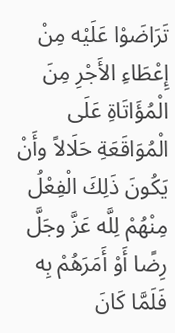تَرَاضَوْا عَلَيْه مِنْ إِعْطَاءِ الأَجْرِ مِنَ الْمُؤَاتَاةِ عَلَى الْمُوَاقَعَةِ حَلَالاً وأَنْ يَكُونَ ذَلِكَ الْفِعْلُ مِنْهُمْ لِلَّه عَزَّ وجَلَّ رِضًا أَوْ أَمَرَهُمْ بِه فَلَمَّا كَانَ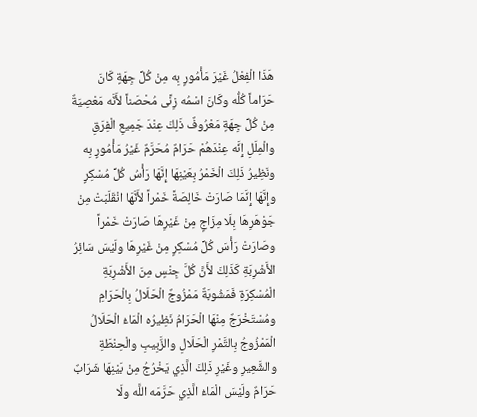هَذَا الْفِعْلُ غَيْرَ مَأْمُورٍ بِه مِنْ كُلِّ جِهَةٍ كَانَ حَرَاماً كُلُّه وكَانَ اسْمُه زِنًى مُحْصَناً لأَنَّه مَعْصِيَةٌ مِنْ كُلِّ جِهَةٍ مَعْرُوفٌ ذَلِكَ عِنْدَ جَمِيعِ الْفِرَقِ والْمِلَلِ إِنَّه عِنْدَهُمْ حَرَامٌ مُحَرَّمٌ غَيْرُ مَأْمُورٍ بِه ونَظِيرُ ذَلِكَ الْخَمْرُ بِعَيْنِهَا إِنَّهَا رَأْسُ كُلِّ مُسْكِرٍ وإِنَّهَا إِنَّمَا صَارَتْ خَالِصَةً خَمْراً لأَنَّهَا انْقَلَبَتْ مِنْ جَوْهَرِهَا بِلَا مِزَاجٍ مِنْ غَيْرِهَا صَارَتْ خَمْراً وصَارَتْ رَأْسَ كُلِّ مُسْكِرٍ مِنْ غَيْرِهَا ولَيْسَ سَائِرُ الأَشْرِبَةِ كَذَلِكَ لأَنَّ كُلَّ جِنْسٍ مِنَ الأَشْرِبَةِ الْمُسْكِرَةِ فَمَشُوبَةٌ مَمْزُوجٌ الْحَلَالُ بِالْحَرَامِ ومُسْتَخْرَجٌ مِنْهَا الْحَرَامُ نَظِيرُه الْمَاءُ الْحَلَالُ الْمَمْزُوجُ بِالتَّمْرِ الْحَلَالِ والزَّبِيبِ والْحِنْطَةِ والشَّعِيرِ وغَيْرِ ذَلِكَ الَّذِي يَخْرُجُ مِنْ بَيْنِهَا شَرَابٌ حَرَامٌ ولَيْسَ الْمَاءُ الَّذِي حَرَّمَه اللَّه ولَا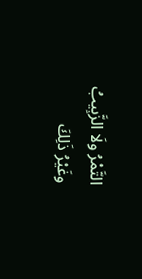التَّمْرُ ولَا الزَّبِيبُ وغَيْرُ ذَلِكَ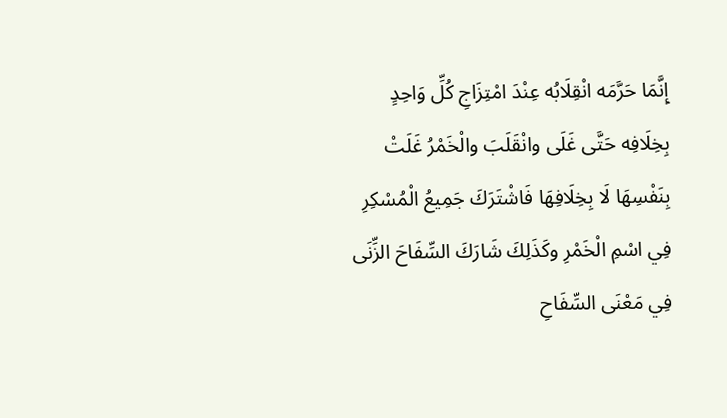إِنَّمَا حَرَّمَه انْقِلَابُه عِنْدَ امْتِزَاجِ كُلِّ وَاحِدٍ بِخِلَافِه حَتَّى غَلَى وانْقَلَبَ والْخَمْرُ غَلَتْ بِنَفْسِهَا لَا بِخِلَافِهَا فَاشْتَرَكَ جَمِيعُ الْمُسْكِرِ فِي اسْمِ الْخَمْرِ وكَذَلِكَ شَارَكَ السِّفَاحَ الزِّنَى فِي مَعْنَى السِّفَاحِ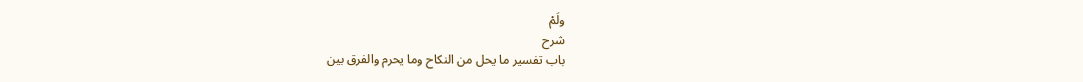ولَمْ
شرح
باب تفسير ما يحل من النكاح وما يحرم والفرق بين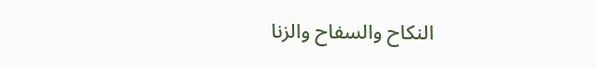النكاح والسفاح والزنا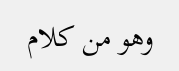وهو من كلام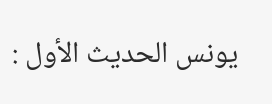يونس الحديث الأول :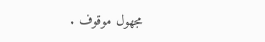مجهول موقوف .